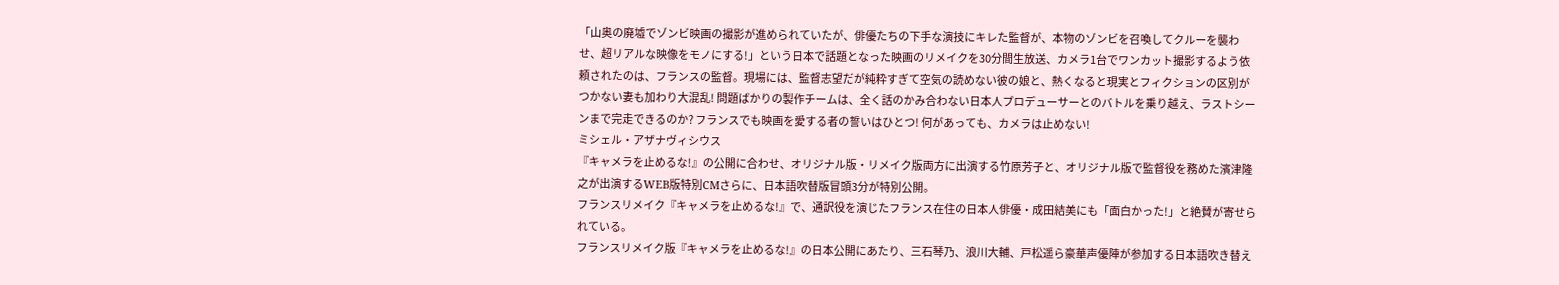「山奥の廃墟でゾンビ映画の撮影が進められていたが、俳優たちの下手な演技にキレた監督が、本物のゾンビを召喚してクルーを襲わせ、超リアルな映像をモノにする!」という日本で話題となった映画のリメイクを30分間生放送、カメラ1台でワンカット撮影するよう依頼されたのは、フランスの監督。現場には、監督志望だが純粋すぎて空気の読めない彼の娘と、熱くなると現実とフィクションの区別がつかない妻も加わり大混乱! 問題ばかりの製作チームは、全く話のかみ合わない日本人プロデューサーとのバトルを乗り越え、ラストシーンまで完走できるのか? フランスでも映画を愛する者の誓いはひとつ! 何があっても、カメラは止めない!
ミシェル・アザナヴィシウス
『キャメラを止めるな!』の公開に合わせ、オリジナル版・リメイク版両方に出演する竹原芳子と、オリジナル版で監督役を務めた濱津隆之が出演するWEB版特別CMさらに、日本語吹替版冒頭3分が特別公開。
フランスリメイク『キャメラを止めるな!』で、通訳役を演じたフランス在住の日本人俳優・成田結美にも「面白かった!」と絶賛が寄せられている。
フランスリメイク版『キャメラを止めるな!』の日本公開にあたり、三石琴乃、浪川大輔、戸松遥ら豪華声優陣が参加する日本語吹き替え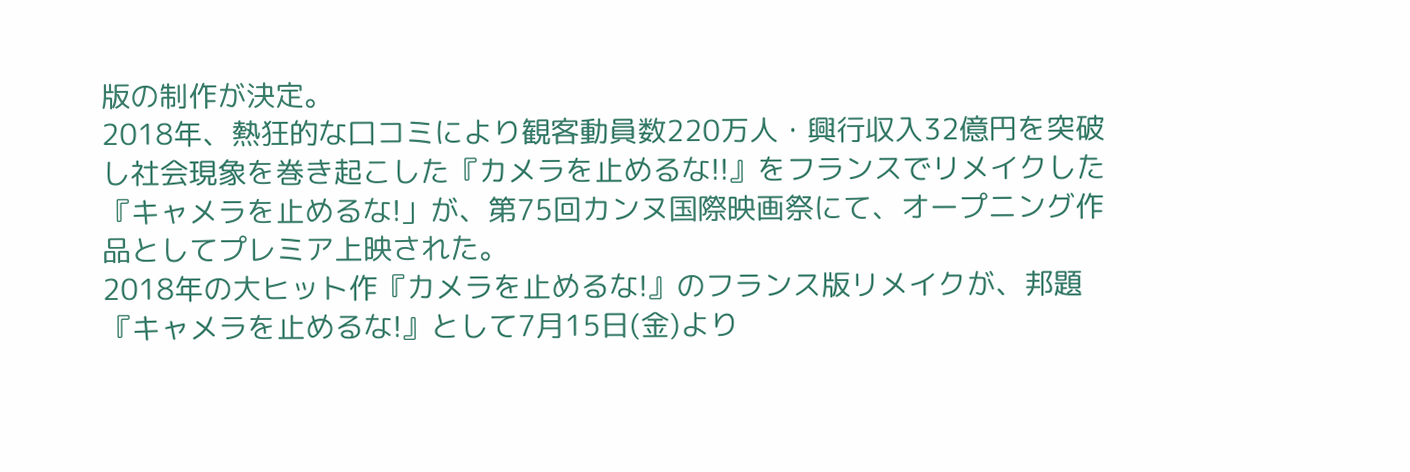版の制作が決定。
2018年、熱狂的な口コミにより観客動員数220万人・興行収入32億円を突破し社会現象を巻き起こした『カメラを止めるな!!』をフランスでリメイクした『キャメラを止めるな!」が、第75回カンヌ国際映画祭にて、オープニング作品としてプレミア上映された。
2018年の大ヒット作『カメラを止めるな!』のフランス版リメイクが、邦題『キャメラを止めるな!』として7月15日(金)より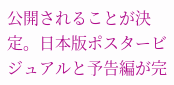公開されることが決定。日本版ポスタービジュアルと予告編が完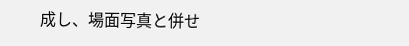成し、場面写真と併せ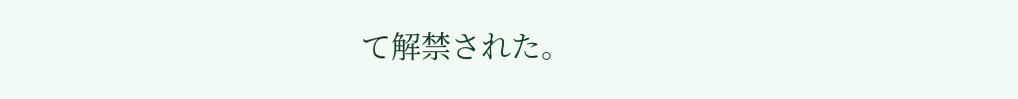て解禁された。